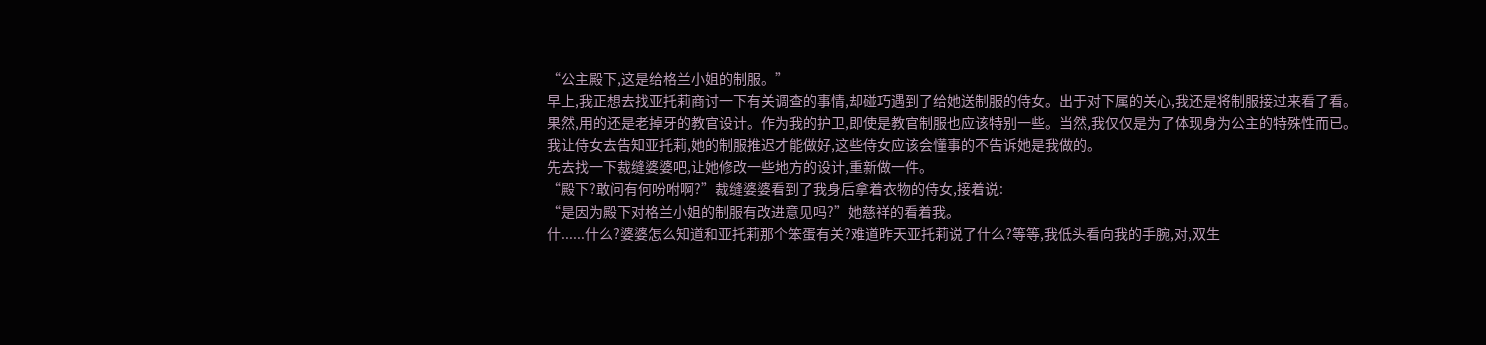“公主殿下,这是给格兰小姐的制服。”
早上,我正想去找亚托莉商讨一下有关调查的事情,却碰巧遇到了给她送制服的侍女。出于对下属的关心,我还是将制服接过来看了看。
果然,用的还是老掉牙的教官设计。作为我的护卫,即使是教官制服也应该特别一些。当然,我仅仅是为了体现身为公主的特殊性而已。
我让侍女去告知亚托莉,她的制服推迟才能做好,这些侍女应该会懂事的不告诉她是我做的。
先去找一下裁缝婆婆吧,让她修改一些地方的设计,重新做一件。
“殿下?敢问有何吩咐啊?”裁缝婆婆看到了我身后拿着衣物的侍女,接着说:
“是因为殿下对格兰小姐的制服有改进意见吗?”她慈祥的看着我。
什......什么?婆婆怎么知道和亚托莉那个笨蛋有关?难道昨天亚托莉说了什么?等等,我低头看向我的手腕,对,双生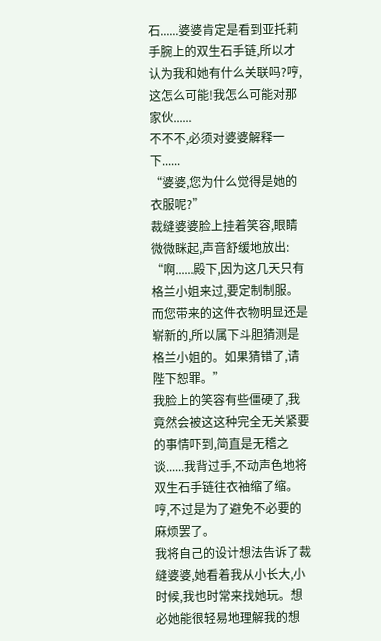石......婆婆肯定是看到亚托莉手腕上的双生石手链,所以才认为我和她有什么关联吗?哼,这怎么可能!我怎么可能对那家伙......
不不不,必须对婆婆解释一下......
“婆婆,您为什么觉得是她的衣服呢?”
裁缝婆婆脸上挂着笑容,眼睛微微眯起,声音舒缓地放出:
“啊......殿下,因为这几天只有格兰小姐来过,要定制制服。而您带来的这件衣物明显还是崭新的,所以属下斗胆猜测是格兰小姐的。如果猜错了,请陛下恕罪。”
我脸上的笑容有些僵硬了,我竟然会被这这种完全无关紧要的事情吓到,简直是无稽之谈......我背过手,不动声色地将双生石手链往衣袖缩了缩。哼,不过是为了避免不必要的麻烦罢了。
我将自己的设计想法告诉了裁缝婆婆,她看着我从小长大,小时候,我也时常来找她玩。想必她能很轻易地理解我的想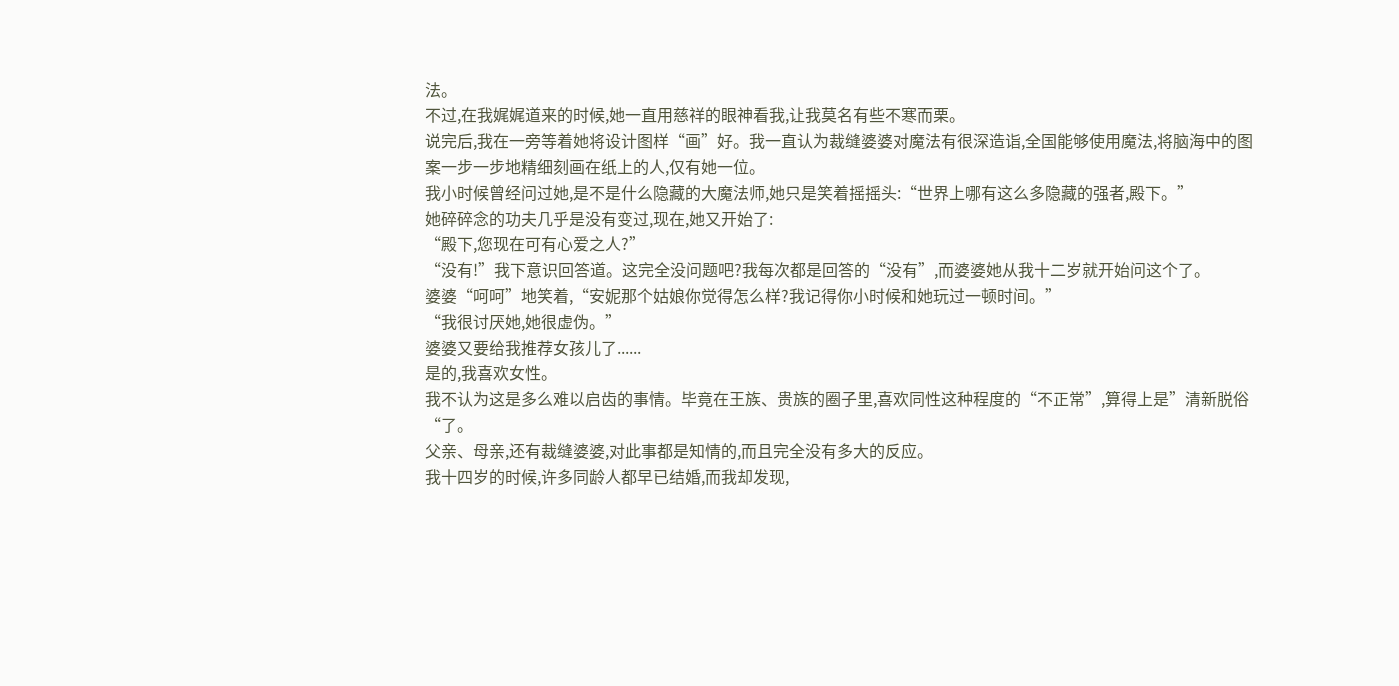法。
不过,在我娓娓道来的时候,她一直用慈祥的眼神看我,让我莫名有些不寒而栗。
说完后,我在一旁等着她将设计图样“画”好。我一直认为裁缝婆婆对魔法有很深造诣,全国能够使用魔法,将脑海中的图案一步一步地精细刻画在纸上的人,仅有她一位。
我小时候曾经问过她,是不是什么隐藏的大魔法师,她只是笑着摇摇头:“世界上哪有这么多隐藏的强者,殿下。”
她碎碎念的功夫几乎是没有变过,现在,她又开始了:
“殿下,您现在可有心爱之人?”
“没有!”我下意识回答道。这完全没问题吧?我每次都是回答的“没有”,而婆婆她从我十二岁就开始问这个了。
婆婆“呵呵”地笑着,“安妮那个姑娘你觉得怎么样?我记得你小时候和她玩过一顿时间。”
“我很讨厌她,她很虚伪。”
婆婆又要给我推荐女孩儿了......
是的,我喜欢女性。
我不认为这是多么难以启齿的事情。毕竟在王族、贵族的圈子里,喜欢同性这种程度的“不正常”,算得上是”清新脱俗“了。
父亲、母亲,还有裁缝婆婆,对此事都是知情的,而且完全没有多大的反应。
我十四岁的时候,许多同龄人都早已结婚,而我却发现,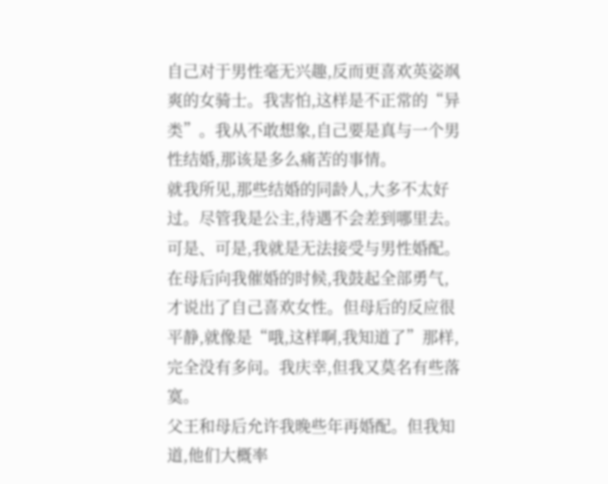自己对于男性毫无兴趣,反而更喜欢英姿飒爽的女骑士。我害怕,这样是不正常的“异类”。我从不敢想象,自己要是真与一个男性结婚,那该是多么痛苦的事情。
就我所见,那些结婚的同龄人,大多不太好过。尽管我是公主,待遇不会差到哪里去。可是、可是,我就是无法接受与男性婚配。
在母后向我催婚的时候,我鼓起全部勇气,才说出了自己喜欢女性。但母后的反应很平静,就像是“哦,这样啊,我知道了”那样,完全没有多问。我庆幸,但我又莫名有些落寞。
父王和母后允许我晚些年再婚配。但我知道,他们大概率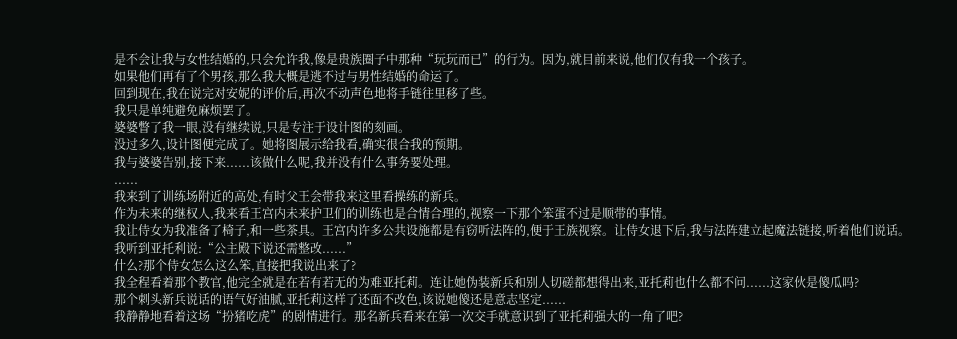是不会让我与女性结婚的,只会允许我,像是贵族圈子中那种“玩玩而已”的行为。因为,就目前来说,他们仅有我一个孩子。
如果他们再有了个男孩,那么我大概是逃不过与男性结婚的命运了。
回到现在,我在说完对安妮的评价后,再次不动声色地将手链往里移了些。
我只是单纯避免麻烦罢了。
婆婆瞥了我一眼,没有继续说,只是专注于设计图的刻画。
没过多久,设计图便完成了。她将图展示给我看,确实很合我的预期。
我与婆婆告别,接下来......该做什么呢,我并没有什么事务要处理。
......
我来到了训练场附近的高处,有时父王会带我来这里看操练的新兵。
作为未来的继权人,我来看王宫内未来护卫们的训练也是合情合理的,视察一下那个笨蛋不过是顺带的事情。
我让侍女为我准备了椅子,和一些茶具。王宫内许多公共设施都是有窃听法阵的,便于王族视察。让侍女退下后,我与法阵建立起魔法链接,听着他们说话。
我听到亚托利说:“公主殿下说还需整改......”
什么?那个侍女怎么这么笨,直接把我说出来了?
我全程看着那个教官,他完全就是在若有若无的为难亚托莉。连让她伪装新兵和别人切磋都想得出来,亚托莉也什么都不问......这家伙是傻瓜吗?
那个刺头新兵说话的语气好油腻,亚托莉这样了还面不改色,该说她傻还是意志坚定......
我静静地看着这场“扮猪吃虎”的剧情进行。那名新兵看来在第一次交手就意识到了亚托莉强大的一角了吧?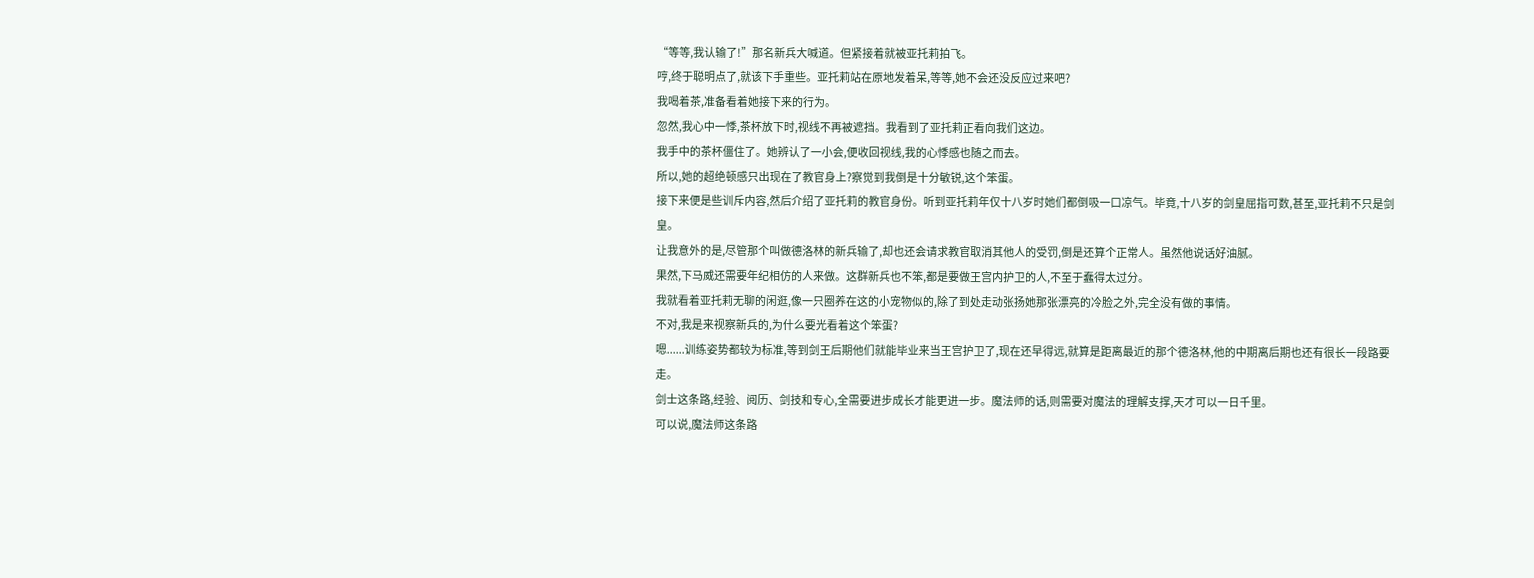“等等,我认输了!”那名新兵大喊道。但紧接着就被亚托莉拍飞。
哼,终于聪明点了,就该下手重些。亚托莉站在原地发着呆,等等,她不会还没反应过来吧?
我喝着茶,准备看着她接下来的行为。
忽然,我心中一悸,茶杯放下时,视线不再被遮挡。我看到了亚托莉正看向我们这边。
我手中的茶杯僵住了。她辨认了一小会,便收回视线,我的心悸感也随之而去。
所以,她的超绝顿感只出现在了教官身上?察觉到我倒是十分敏锐,这个笨蛋。
接下来便是些训斥内容,然后介绍了亚托莉的教官身份。听到亚托莉年仅十八岁时她们都倒吸一口凉气。毕竟,十八岁的剑皇屈指可数,甚至,亚托莉不只是剑皇。
让我意外的是,尽管那个叫做德洛林的新兵输了,却也还会请求教官取消其他人的受罚,倒是还算个正常人。虽然他说话好油腻。
果然,下马威还需要年纪相仿的人来做。这群新兵也不笨,都是要做王宫内护卫的人,不至于蠢得太过分。
我就看着亚托莉无聊的闲逛,像一只圈养在这的小宠物似的,除了到处走动张扬她那张漂亮的冷脸之外,完全没有做的事情。
不对,我是来视察新兵的,为什么要光看着这个笨蛋?
嗯......训练姿势都较为标准,等到剑王后期他们就能毕业来当王宫护卫了,现在还早得远,就算是距离最近的那个德洛林,他的中期离后期也还有很长一段路要走。
剑士这条路,经验、阅历、剑技和专心,全需要进步成长才能更进一步。魔法师的话,则需要对魔法的理解支撑,天才可以一日千里。
可以说,魔法师这条路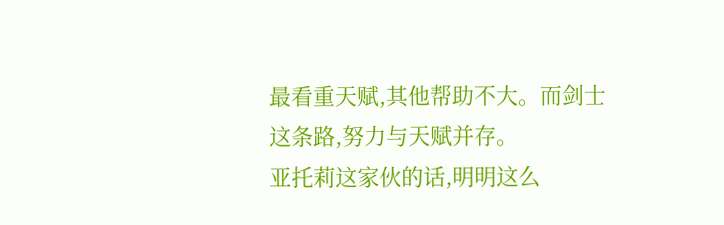最看重天赋,其他帮助不大。而剑士这条路,努力与天赋并存。
亚托莉这家伙的话,明明这么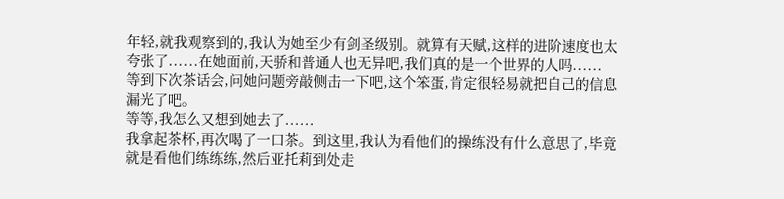年轻,就我观察到的,我认为她至少有剑圣级别。就算有天赋,这样的进阶速度也太夸张了......在她面前,天骄和普通人也无异吧,我们真的是一个世界的人吗......
等到下次茶话会,问她问题旁敲侧击一下吧,这个笨蛋,肯定很轻易就把自己的信息漏光了吧。
等等,我怎么又想到她去了......
我拿起茶杯,再次喝了一口茶。到这里,我认为看他们的操练没有什么意思了,毕竟就是看他们练练练,然后亚托莉到处走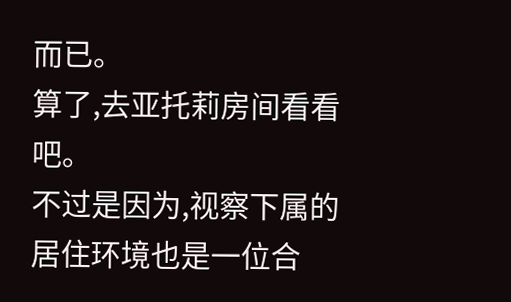而已。
算了,去亚托莉房间看看吧。
不过是因为,视察下属的居住环境也是一位合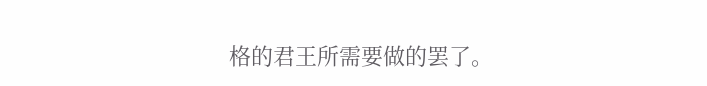格的君王所需要做的罢了。